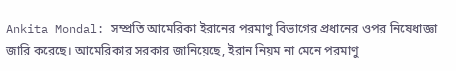Ankita Mondal: সম্প্রতি আমেরিকা ইরানের পরমাণু বিভাগের প্রধানের ওপর নিষেধাজ্ঞা জারি করেছে। আমেরিকার সরকার জানিয়েছে, ইরান নিয়ম না মেনে পরমাণু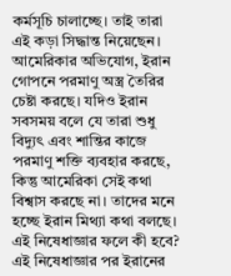কর্মসূচি চালাচ্ছে। তাই তারা এই কড়া সিদ্ধান্ত নিয়েছেন।
আমেরিকার অভিযোগ, ইরান গোপনে পরমাণু অস্ত্র তৈরির চেষ্টা করছে। যদিও ইরান সবসময় বলে যে তারা শুধু বিদ্যুৎ এবং শান্তির কাজে পরমাণু শক্তি ব্যবহার করছে, কিন্তু আমেরিকা সেই কথা বিশ্বাস করছে না। তাদের মনে হচ্ছে ইরান মিথ্যা কথা বলছে।
এই নিষেধাজ্ঞার ফলে কী হবে? এই নিষেধাজ্ঞার পর ইরানের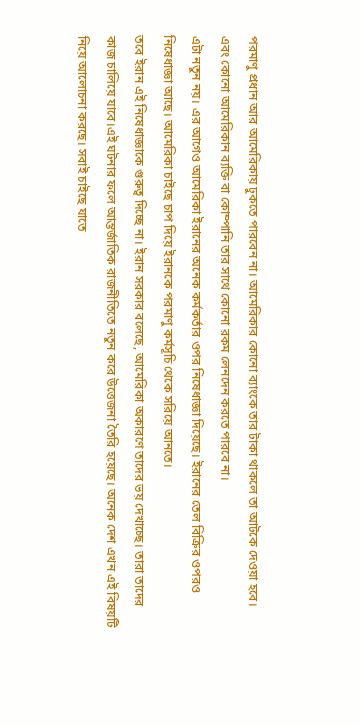পরমাণু প্রধান আর আমেরিকায় ঢুকতে পারবেন না। আমেরিকার কোনো ব্যাংকে তার টাকা থাকলে তা আটকে দেওয়া হবে। এবং কোনো আমেরিকান ব্যক্তি বা কোম্পানি তার সাথে কোনো রকম লেনদেন করতে পারবে না।
এটা নতুন নয়। এর আগেও আমেরিকা ইরানের অনেক কর্মকর্তার ওপর নিষেধাজ্ঞা দিয়েছে। ইরানের তেল বিক্রির ওপরও নিষেধাজ্ঞা আছে। আমেরিকা চাইছে চাপ দিয়ে ইরানকে পরমাণু কর্মসূচি থেকে সরিয়ে আনতে।
তবে ইরান এই নিষেধাজ্ঞাকে গুরুত্ব দিচ্ছে না। ইরান সরকার বলেছে, আমেরিকা অকারণে তাদের ভয় দেখাচ্ছে। তারা তাদের কাজ চালিয়ে যাবে।এই ঘটনার ফলে আন্তর্জাতিক রাজনীতিতে নতুন করে উত্তেজনা তৈরি হয়েছে। অনেক দেশ এখন এই বিষয়টি নিয়ে আলোচনা করছে। সবাই চাইছে যাতে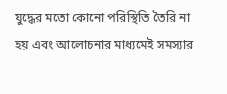যুদ্ধের মতো কোনো পরিস্থিতি তৈরি না হয় এবং আলোচনার মাধ্যমেই সমস্যার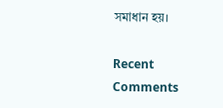সমাধান হয়।

Recent Comments